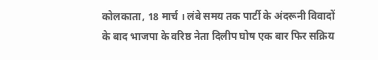कोलकाता, 18 मार्च । लंबे समय तक पार्टी के अंदरूनी विवादों के बाद भाजपा के वरिष्ठ नेता दिलीप घोष एक बार फिर सक्रिय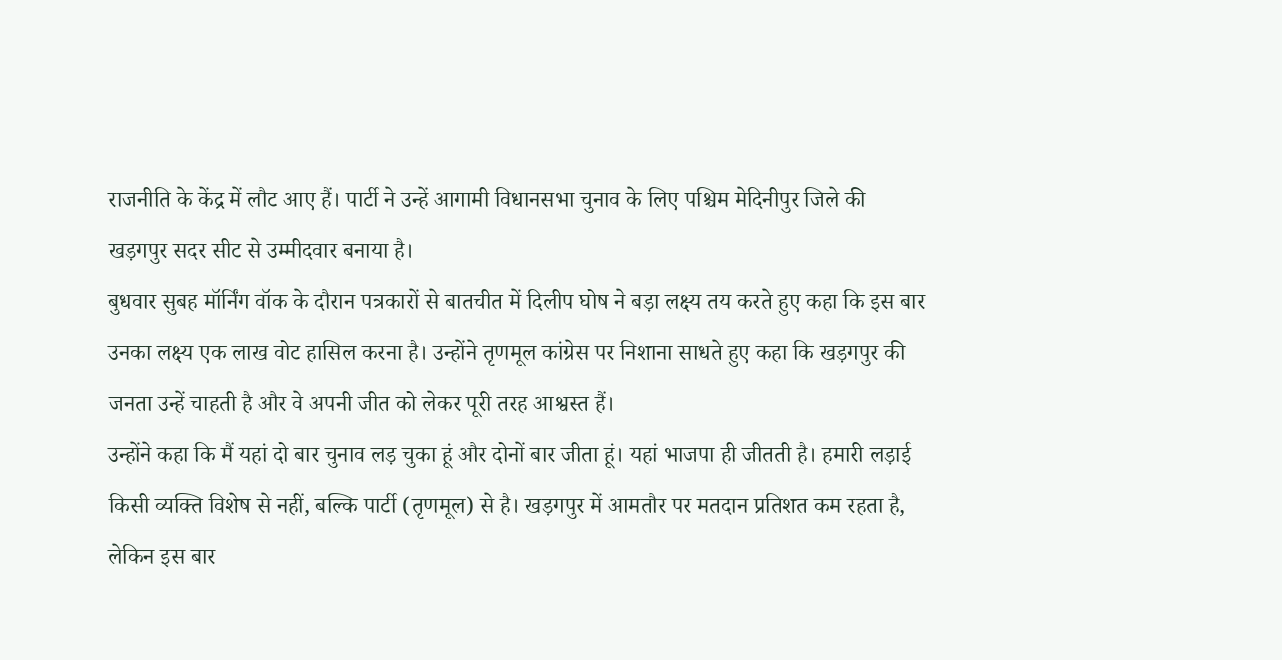राजनीति के केंद्र में लौट आए हैं। पार्टी ने उन्हें आगामी विधानसभा चुनाव के लिए पश्चिम मेदिनीपुर जिले की खड़गपुर सदर सीट से उम्मीदवार बनाया है।
बुधवार सुबह मॉर्निंग वॉक के दौरान पत्रकारों से बातचीत में दिलीप घोष ने बड़ा लक्ष्य तय करते हुए कहा कि इस बार उनका लक्ष्य एक लाख वोट हासिल करना है। उन्होंने तृणमूल कांग्रेस पर निशाना साधते हुए कहा कि खड़गपुर की जनता उन्हें चाहती है और वे अपनी जीत को लेकर पूरी तरह आश्वस्त हैं।
उन्होंने कहा कि मैं यहां दो बार चुनाव लड़ चुका हूं और दोनों बार जीता हूं। यहां भाजपा ही जीतती है। हमारी लड़ाई किसी व्यक्ति विशेष से नहीं, बल्कि पार्टी (तृणमूल) से है। खड़गपुर में आमतौर पर मतदान प्रतिशत कम रहता है, लेकिन इस बार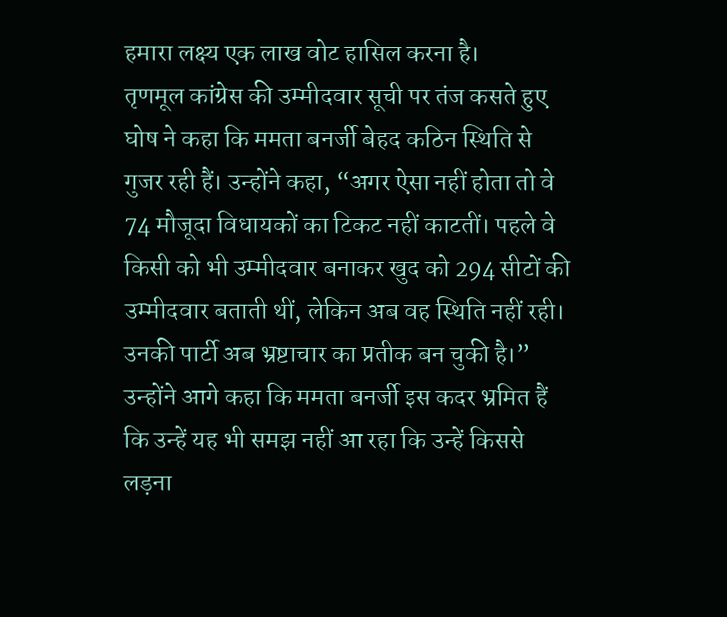हमारा लक्ष्य एक लाख वोट हासिल करना है।
तृणमूल कांग्रेस की उम्मीदवार सूची पर तंज कसते हुए घोष ने कहा कि ममता बनर्जी बेहद कठिन स्थिति से गुजर रही हैं। उन्होंने कहा, “अगर ऐसा नहीं होता तो वे 74 मौजूदा विधायकों का टिकट नहीं काटतीं। पहले वे किसी को भी उम्मीदवार बनाकर खुद को 294 सीटों की उम्मीदवार बताती थीं, लेकिन अब वह स्थिति नहीं रही। उनकी पार्टी अब भ्रष्टाचार का प्रतीक बन चुकी है।”
उन्होंने आगे कहा कि ममता बनर्जी इस कदर भ्रमित हैं कि उन्हें यह भी समझ नहीं आ रहा कि उन्हें किससे लड़ना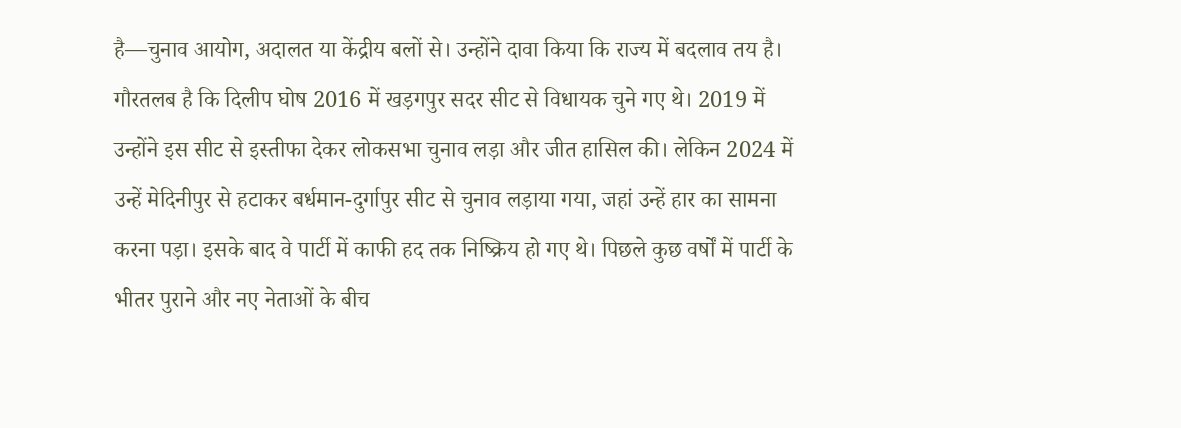है—चुनाव आयोग, अदालत या केंद्रीय बलों से। उन्होंने दावा किया कि राज्य में बदलाव तय है।
गौरतलब है कि दिलीप घोष 2016 में खड़गपुर सदर सीट से विधायक चुने गए थे। 2019 में उन्होंने इस सीट से इस्तीफा देकर लोकसभा चुनाव लड़ा और जीत हासिल की। लेकिन 2024 में उन्हें मेदिनीपुर से हटाकर बर्धमान-दुर्गापुर सीट से चुनाव लड़ाया गया, जहां उन्हें हार का सामना करना पड़ा। इसके बाद वे पार्टी में काफी हद तक निष्क्रिय हो गए थे। पिछले कुछ वर्षों में पार्टी के भीतर पुराने और नए नेताओं के बीच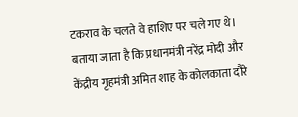टकराव के चलते वे हाशिए पर चले गए थे।
बताया जाता है कि प्रधानमंत्री नरेंद्र मोदी और केंद्रीय गृहमंत्री अमित शाह के कोलकाता दौरे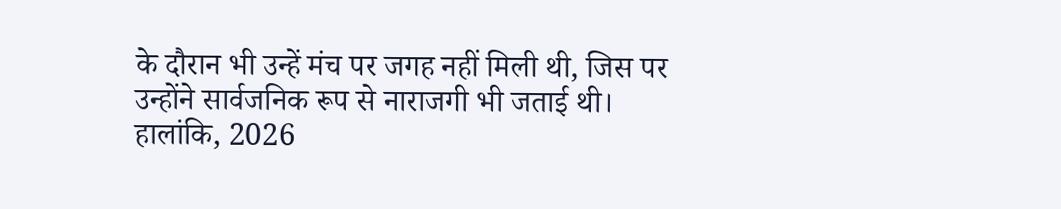के दौरान भी उन्हें मंच पर जगह नहीं मिली थी, जिस पर उन्होंने सार्वजनिक रूप से नाराजगी भी जताई थी।
हालांकि, 2026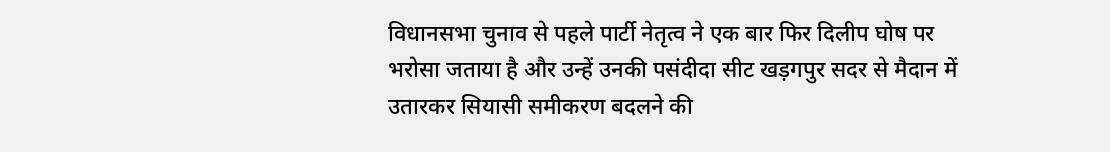विधानसभा चुनाव से पहले पार्टी नेतृत्व ने एक बार फिर दिलीप घोष पर भरोसा जताया है और उन्हें उनकी पसंदीदा सीट खड़गपुर सदर से मैदान में उतारकर सियासी समीकरण बदलने की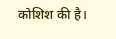कोशिश की है।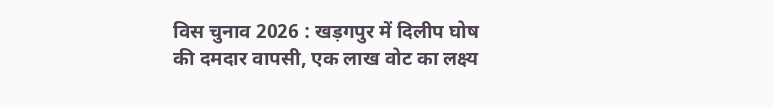विस चुनाव 2026 : खड़गपुर में दिलीप घोष की दमदार वापसी, एक लाख वोट का लक्ष्य